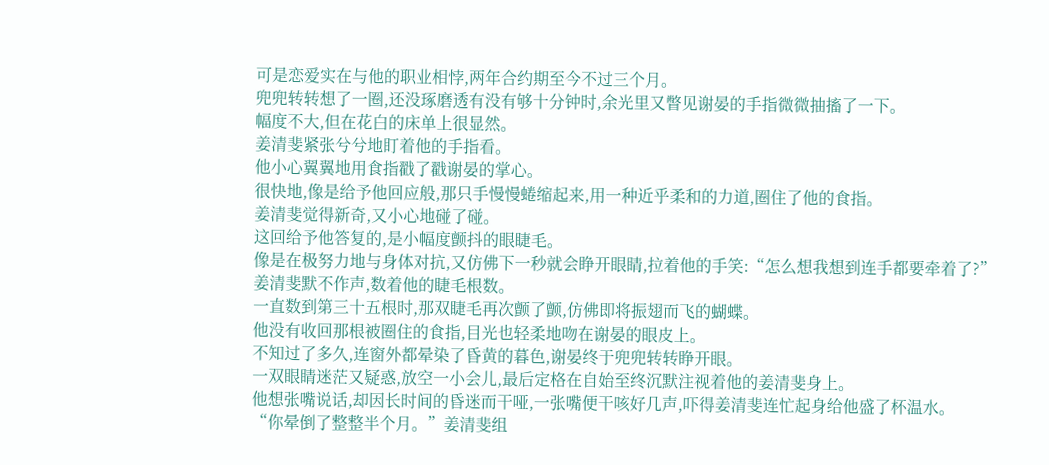可是恋爱实在与他的职业相悖,两年合约期至今不过三个月。
兜兜转转想了一圈,还没琢磨透有没有够十分钟时,余光里又瞥见谢晏的手指微微抽搐了一下。
幅度不大,但在花白的床单上很显然。
姜清斐紧张兮兮地盯着他的手指看。
他小心翼翼地用食指戳了戳谢晏的掌心。
很快地,像是给予他回应般,那只手慢慢蜷缩起来,用一种近乎柔和的力道,圈住了他的食指。
姜清斐觉得新奇,又小心地碰了碰。
这回给予他答复的,是小幅度颤抖的眼睫毛。
像是在极努力地与身体对抗,又仿佛下一秒就会睁开眼睛,拉着他的手笑:“怎么想我想到连手都要牵着了?”
姜清斐默不作声,数着他的睫毛根数。
一直数到第三十五根时,那双睫毛再次颤了颤,仿佛即将振翅而飞的蝴蝶。
他没有收回那根被圈住的食指,目光也轻柔地吻在谢晏的眼皮上。
不知过了多久,连窗外都晕染了昏黄的暮色,谢晏终于兜兜转转睁开眼。
一双眼睛迷茫又疑惑,放空一小会儿,最后定格在自始至终沉默注视着他的姜清斐身上。
他想张嘴说话,却因长时间的昏迷而干哑,一张嘴便干咳好几声,吓得姜清斐连忙起身给他盛了杯温水。
“你晕倒了整整半个月。”姜清斐组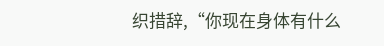织措辞,“你现在身体有什么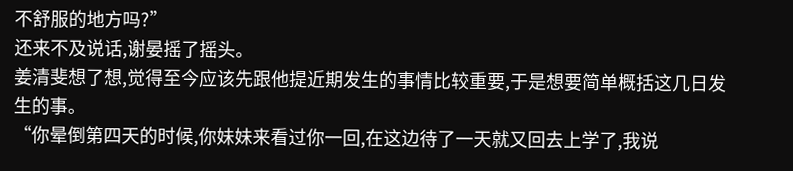不舒服的地方吗?”
还来不及说话,谢晏摇了摇头。
姜清斐想了想,觉得至今应该先跟他提近期发生的事情比较重要,于是想要简单概括这几日发生的事。
“你晕倒第四天的时候,你妹妹来看过你一回,在这边待了一天就又回去上学了,我说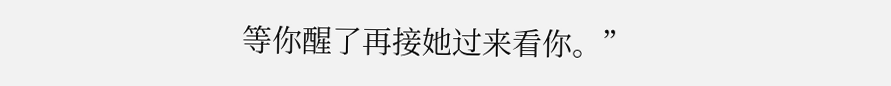等你醒了再接她过来看你。”